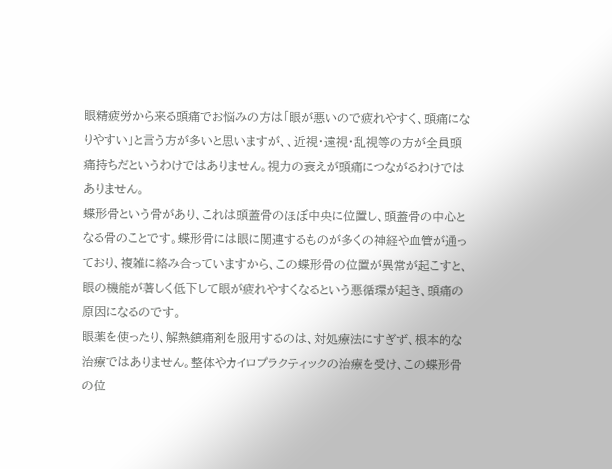眼精疲労から来る頭痛でお悩みの方は「眼が悪いので疲れやすく、頭痛になりやすい」と言う方が多いと思いますが、、近視・遠視・乱視等の方が全員頭痛持ちだというわけではありません。視力の衰えが頭痛につながるわけではありません。
蝶形骨という骨があり、これは頭蓋骨のほぼ中央に位置し、頭蓋骨の中心となる骨のことです。蝶形骨には眼に関連するものが多くの神経や血管が通っており、複雑に絡み合っていますから、この蝶形骨の位置が異常が起こすと、眼の機能が著しく低下して眼が疲れやすくなるという悪循環が起き、頭痛の原因になるのです。
眼薬を使ったり、解熱鎮痛剤を服用するのは、対処療法にすぎず、根本的な治療ではありません。整体やカイロプラクティックの治療を受け、この蝶形骨の位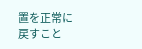置を正常に戻すこと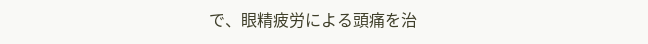で、眼精疲労による頭痛を治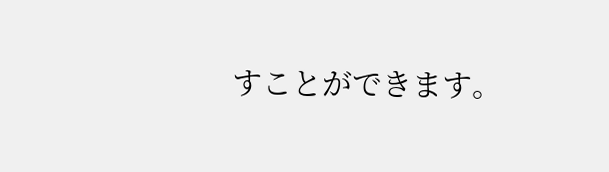すことができます。